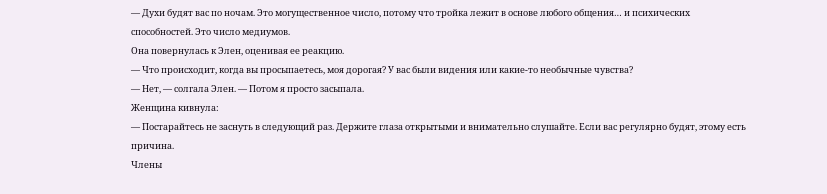— Духи будят вас по ночам. Это могущественное число, потому что тройка лежит в основе любого общения… и психических способностей. Это число медиумов.
Она повернулась к Элен, оценивая ее реакцию.
— Что происходит, когда вы просыпаетесь, моя дорогая? У вас были видения или какие-то необычные чувства?
— Нет, — солгала Элен. — Потом я просто засыпала.
Женщина кивнула:
— Постарайтесь не заснуть в следующий раз. Держите глаза открытыми и внимательно слушайте. Если вас регулярно будят, этому есть причина.
Члены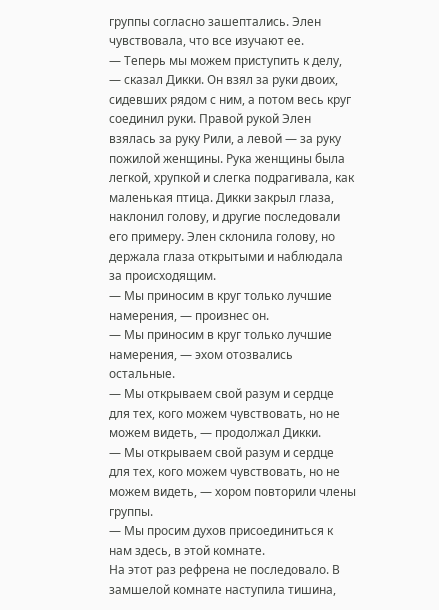группы согласно зашептались. Элен чувствовала, что все изучают ее.
— Теперь мы можем приступить к делу, — сказал Дикки. Он взял за руки двоих, сидевших рядом с ним, а потом весь круг соединил руки. Правой рукой Элен взялась за руку Рили, а левой — за руку пожилой женщины. Рука женщины была легкой, хрупкой и слегка подрагивала, как маленькая птица. Дикки закрыл глаза, наклонил голову, и другие последовали его примеру. Элен склонила голову, но держала глаза открытыми и наблюдала за происходящим.
— Мы приносим в круг только лучшие намерения, — произнес он.
— Мы приносим в круг только лучшие намерения, — эхом отозвались остальные.
— Мы открываем свой разум и сердце для тех, кого можем чувствовать, но не можем видеть, — продолжал Дикки.
— Мы открываем свой разум и сердце для тех, кого можем чувствовать, но не можем видеть, — хором повторили члены группы.
— Мы просим духов присоединиться к нам здесь, в этой комнате.
На этот раз рефрена не последовало. В замшелой комнате наступила тишина,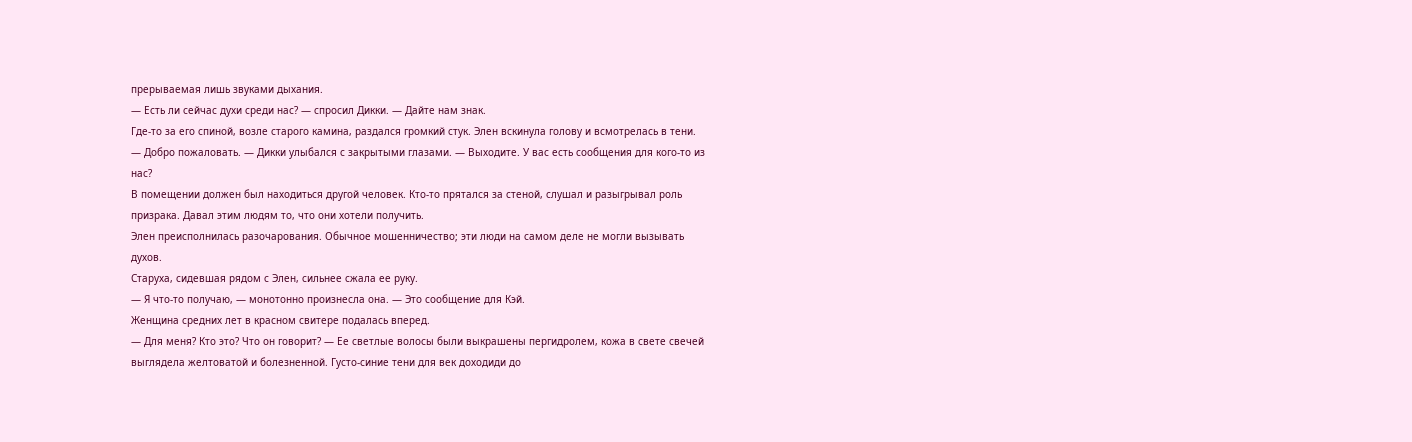прерываемая лишь звуками дыхания.
— Есть ли сейчас духи среди нас? — спросил Дикки. — Дайте нам знак.
Где-то за его спиной, возле старого камина, раздался громкий стук. Элен вскинула голову и всмотрелась в тени.
— Добро пожаловать. — Дикки улыбался с закрытыми глазами. — Выходите. У вас есть сообщения для кого-то из нас?
В помещении должен был находиться другой человек. Кто-то прятался за стеной, слушал и разыгрывал роль призрака. Давал этим людям то, что они хотели получить.
Элен преисполнилась разочарования. Обычное мошенничество; эти люди на самом деле не могли вызывать духов.
Старуха, сидевшая рядом с Элен, сильнее сжала ее руку.
— Я что-то получаю, — монотонно произнесла она. — Это сообщение для Кэй.
Женщина средних лет в красном свитере подалась вперед.
— Для меня? Кто это? Что он говорит? — Ее светлые волосы были выкрашены пергидролем, кожа в свете свечей выглядела желтоватой и болезненной. Густо-синие тени для век доходиди до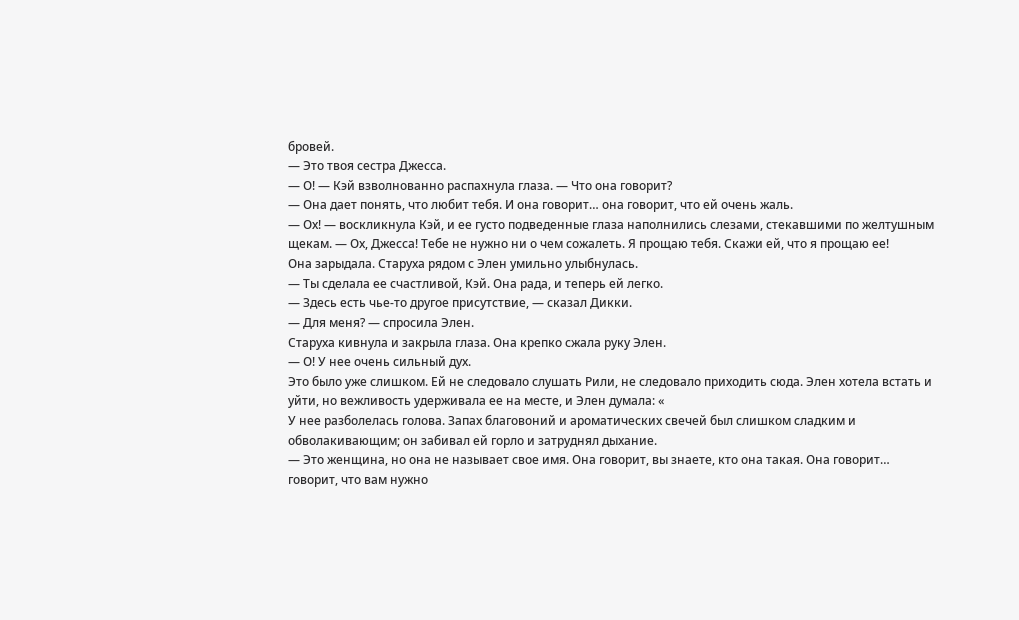бровей.
— Это твоя сестра Джесса.
— О! — Кэй взволнованно распахнула глаза. — Что она говорит?
— Она дает понять, что любит тебя. И она говорит… она говорит, что ей очень жаль.
— Ох! — воскликнула Кэй, и ее густо подведенные глаза наполнились слезами, стекавшими по желтушным щекам. — Ох, Джесса! Тебе не нужно ни о чем сожалеть. Я прощаю тебя. Скажи ей, что я прощаю ее!
Она зарыдала. Старуха рядом с Элен умильно улыбнулась.
— Ты сделала ее счастливой, Кэй. Она рада, и теперь ей легко.
— Здесь есть чье-то другое присутствие, — сказал Дикки.
— Для меня? — спросила Элен.
Старуха кивнула и закрыла глаза. Она крепко сжала руку Элен.
— О! У нее очень сильный дух.
Это было уже слишком. Ей не следовало слушать Рили, не следовало приходить сюда. Элен хотела встать и уйти, но вежливость удерживала ее на месте, и Элен думала: «
У нее разболелась голова. Запах благовоний и ароматических свечей был слишком сладким и обволакивающим; он забивал ей горло и затруднял дыхание.
— Это женщина, но она не называет свое имя. Она говорит, вы знаете, кто она такая. Она говорит… говорит, что вам нужно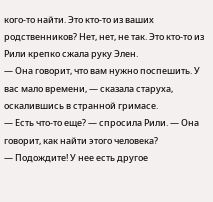кого-то найти. Это кто-то из ваших родственников? Нет, нет, не так. Это кто-то из
Рили крепко сжала руку Элен.
— Она говорит, что вам нужно поспешить. У вас мало времени, — сказала старуха, оскалившись в странной гримасе.
— Есть что-то еще? — спросила Рили. — Она говорит, как найти этого человека?
— Подождите! У нее есть другое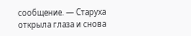сообщение. — Старуха открыла глаза и снова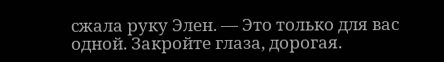сжала руку Элен. — Это только для вас одной. Закройте глаза, дорогая.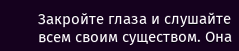Закройте глаза и слушайте всем своим существом. Она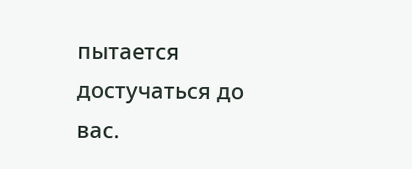пытается достучаться до вас.